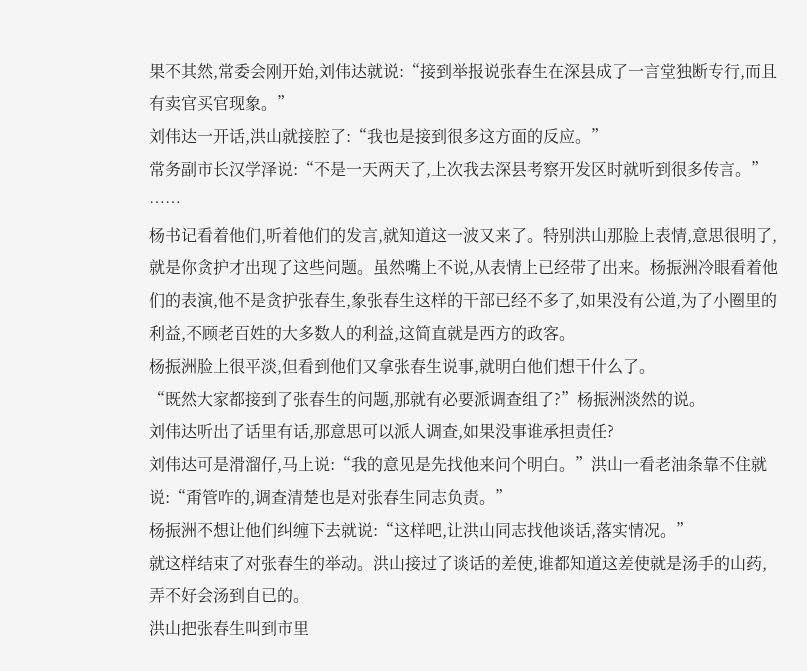果不其然,常委会刚开始,刘伟达就说:“接到举报说张春生在深县成了一言堂独断专行,而且有卖官买官现象。”
刘伟达一开话,洪山就接腔了:“我也是接到很多这方面的反应。”
常务副市长汉学泽说:“不是一天两天了,上次我去深县考察开发区时就听到很多传言。”
……
杨书记看着他们,听着他们的发言,就知道这一波又来了。特别洪山那脸上表情,意思很明了,就是你贪护才出现了这些问题。虽然嘴上不说,从表情上已经带了出来。杨振洲冷眼看着他们的表演,他不是贪护张春生,象张春生这样的干部已经不多了,如果没有公道,为了小圈里的利益,不顾老百姓的大多数人的利益,这简直就是西方的政客。
杨振洲脸上很平淡,但看到他们又拿张春生说事,就明白他们想干什么了。
“既然大家都接到了张春生的问题,那就有必要派调查组了?”杨振洲淡然的说。
刘伟达听出了话里有话,那意思可以派人调查,如果没事谁承担责任?
刘伟达可是滑溜仔,马上说:“我的意见是先找他来问个明白。”洪山一看老油条靠不住就说:“甭管咋的,调查清楚也是对张春生同志负责。”
杨振洲不想让他们纠缠下去就说:“这样吧,让洪山同志找他谈话,落实情况。”
就这样结束了对张春生的举动。洪山接过了谈话的差使,谁都知道这差使就是汤手的山药,弄不好会汤到自已的。
洪山把张春生叫到市里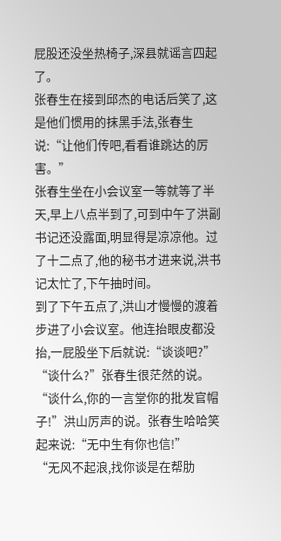屁股还没坐热椅子,深县就谣言四起了。
张春生在接到邱杰的电话后笑了,这是他们惯用的抹黑手法,张春生说:“让他们传吧,看看谁跳达的厉害。”
张春生坐在小会议室一等就等了半天,早上八点半到了,可到中午了洪副书记还没露面,明显得是凉凉他。过了十二点了,他的秘书才进来说,洪书记太忙了,下午抽时间。
到了下午五点了,洪山才慢慢的渡着步进了小会议室。他连抬眼皮都没抬,一屁股坐下后就说:“谈谈吧?”
“谈什么?”张春生很茫然的说。
“谈什么,你的一言堂你的批发官帽子!”洪山厉声的说。张春生哈哈笑起来说:“无中生有你也信!”
“无风不起浪,找你谈是在帮肋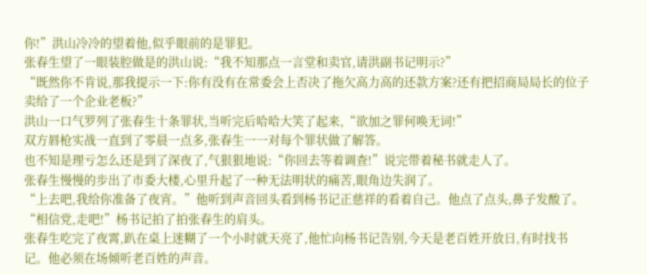你!”洪山冷冷的望着他,似乎眼前的是罪犯。
张春生望了一眼装腔做是的洪山说:“我不知那点一言堂和卖官,请洪副书记明示?”
“既然你不肯说,那我提示一下:你有没有在常委会上否决了拖欠高力高的还款方案?还有把招商局局长的位子卖给了一个企业老板?”
洪山一口气罗列了张春生十条罪状,当听完后哈哈大笑了起来,“欲加之罪何唤无词!”
双方唇枪实战一直到了零晨一点多,张春生一一对每个罪状做了解答。
也不知是理亏怎么还是到了深夜了,气狠狠地说:“你回去等着调查!”说完带着秘书就走人了。
张春生慢慢的步出了市委大楼,心里升起了一种无法明状的痛苦,眼角边失润了。
“上去吧,我给你准备了夜宵。”他听到声音回头看到杨书记正慈祥的看着自己。他点了点头,鼻子发酸了。
“相信党,走吧!”杨书记拍了拍张春生的肩头。
张春生吃完了夜霄,趴在桌上迷糊了一个小时就天亮了,他忙向杨书记告别,今天是老百姓开放日,有时找书记。他必须在场倾听老百姓的声音。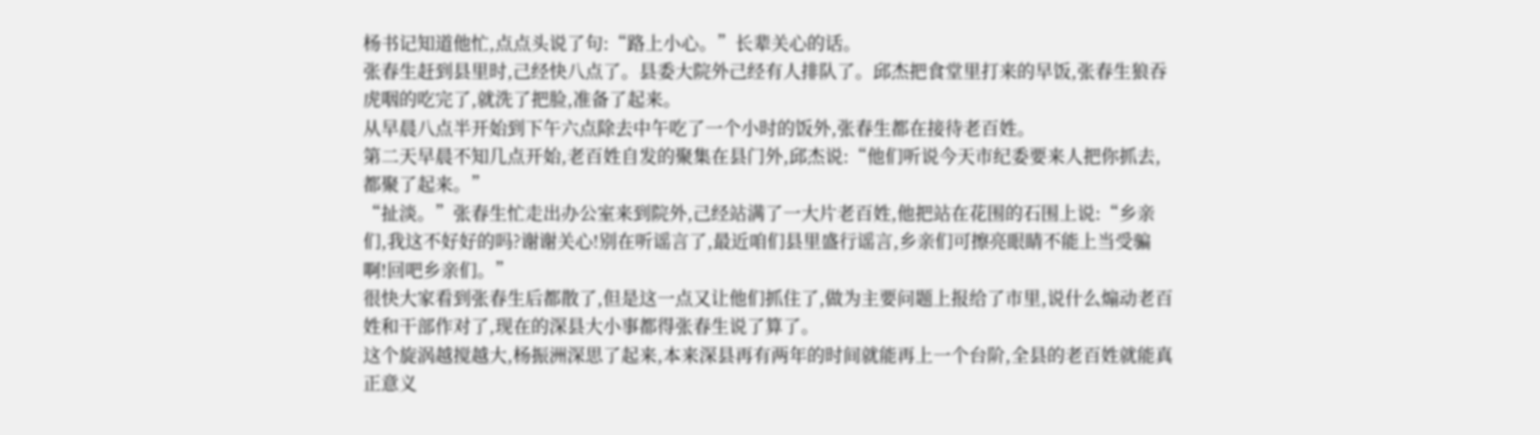杨书记知道他忙,点点头说了句:“路上小心。”长辈关心的话。
张春生赶到县里时,己经快八点了。县委大院外己经有人排队了。邱杰把食堂里打来的早饭,张春生狼吞虎咽的吃完了,就洗了把脸,准备了起来。
从早晨八点半开始到下午六点除去中午吃了一个小时的饭外,张春生都在接待老百姓。
第二天早晨不知几点开始,老百姓自发的聚集在县门外,邱杰说:“他们听说今天市纪委要来人把你抓去,都聚了起来。”
“扯淡。”张春生忙走出办公室来到院外,己经站满了一大片老百姓,他把站在花围的石围上说:“乡亲们,我这不好好的吗?谢谢关心!别在听谣言了,最近咱们县里盛行谣言,乡亲们可擦亮眼睛不能上当受骗啊!回吧乡亲们。”
很快大家看到张春生后都散了,但是这一点又让他们抓住了,做为主要问题上报给了市里,说什么煽动老百姓和干部作对了,现在的深县大小事都得张春生说了算了。
这个旋涡越搅越大,杨振洲深思了起来,本来深县再有两年的时间就能再上一个台阶,全县的老百姓就能真正意义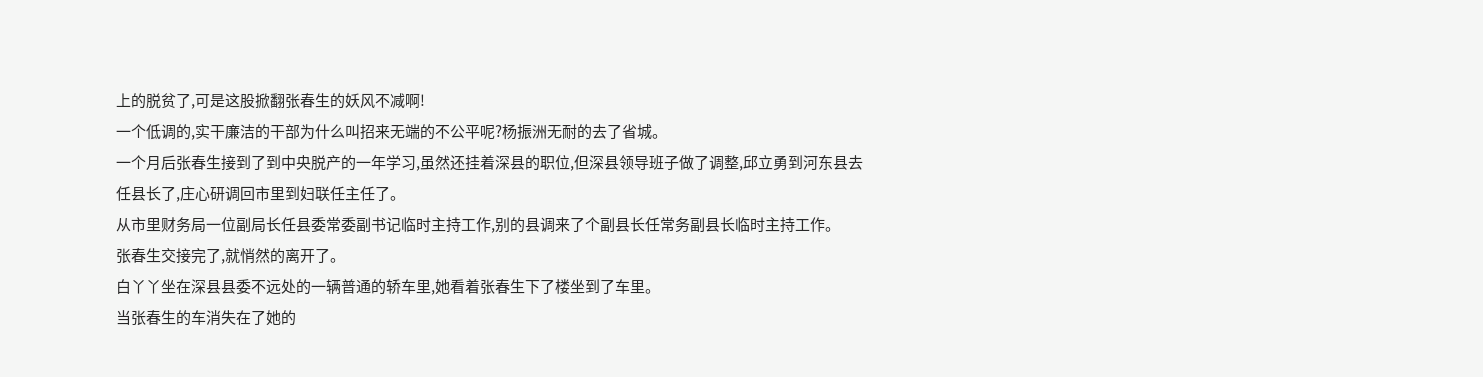上的脱贫了,可是这股掀翻张春生的妖风不减啊!
一个低调的,实干廉洁的干部为什么叫招来无端的不公平呢?杨振洲无耐的去了省城。
一个月后张春生接到了到中央脱产的一年学习,虽然还挂着深县的职位,但深县领导班子做了调整,邱立勇到河东县去任县长了,庄心研调回市里到妇联任主任了。
从市里财务局一位副局长任县委常委副书记临时主持工作,别的县调来了个副县长任常务副县长临时主持工作。
张春生交接完了,就悄然的离开了。
白丫丫坐在深县县委不远处的一辆普通的轿车里,她看着张春生下了楼坐到了车里。
当张春生的车消失在了她的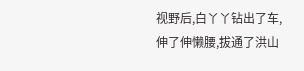视野后,白丫丫钻出了车,伸了伸懒腰,拔通了洪山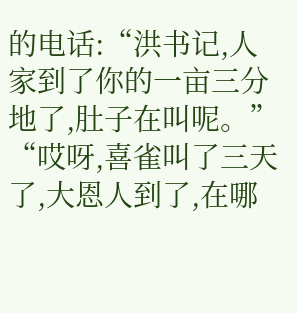的电话:“洪书记,人家到了你的一亩三分地了,肚子在叫呢。”
“哎呀,喜雀叫了三天了,大恩人到了,在哪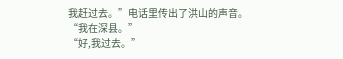我赶过去。”电话里传出了洪山的声音。
“我在深县。”
“好,我过去。”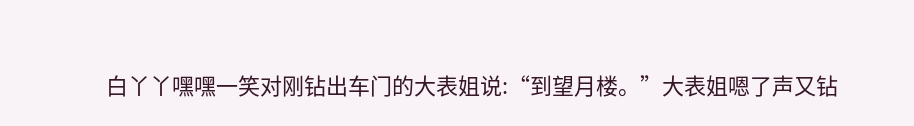白丫丫嘿嘿一笑对刚钻出车门的大表姐说:“到望月楼。”大表姐嗯了声又钻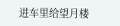进车里给望月楼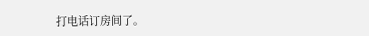打电话订房间了。